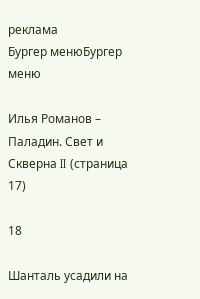реклама
Бургер менюБургер меню

Илья Романов – Паладин. Свет и Скверна II (страница 17)

18

Шанталь усадили на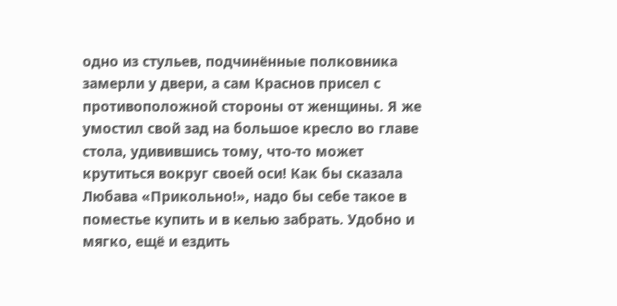одно из стульев, подчинённые полковника замерли у двери, а сам Краснов присел с противоположной стороны от женщины. Я же умостил свой зад на большое кресло во главе стола, удивившись тому, что-то может крутиться вокруг своей оси! Как бы сказала Любава «Прикольно!», надо бы себе такое в поместье купить и в келью забрать. Удобно и мягко, ещё и ездить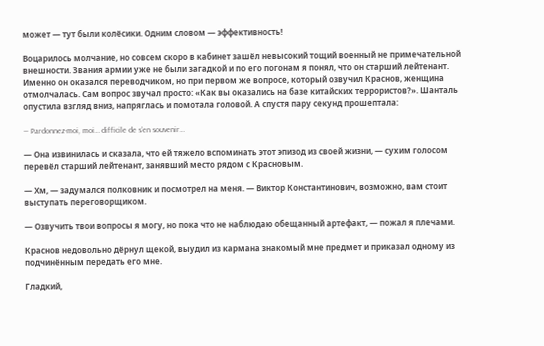может — тут были колёсики. Одним словом — эффективность!

Воцарилось молчание, но совсем скоро в кабинет зашёл невысокий тощий военный не примечательной внешности. Звания армии уже не были загадкой и по его погонам я понял, что он старший лейтенант. Именно он оказался переводчиком, но при первом же вопросе, который озвучил Краснов, женщина отмолчалась. Сам вопрос звучал просто: «Как вы оказались на базе китайских террористов?». Шанталь опустила взгляд вниз, напряглась и помотала головой. А спустя пару секунд прошептала:

— Pardonnez-moi, moi… difficile de s’en souvenir…

— Она извинилась и сказала, что ей тяжело вспоминать этот эпизод из своей жизни, — сухим голосом перевёл старший лейтенант, занявший место рядом с Красновым.

— Хм, — задумался полковник и посмотрел на меня. — Виктор Константинович, возможно, вам стоит выступать переговорщиком.

— Озвучить твои вопросы я могу, но пока что не наблюдаю обещанный артефакт, — пожал я плечами.

Краснов недовольно дёрнул щекой, выудил из кармана знакомый мне предмет и приказал одному из подчинённым передать его мне.

Гладкий,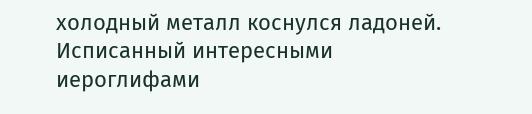холодный металл коснулся ладоней. Исписанный интересными иероглифами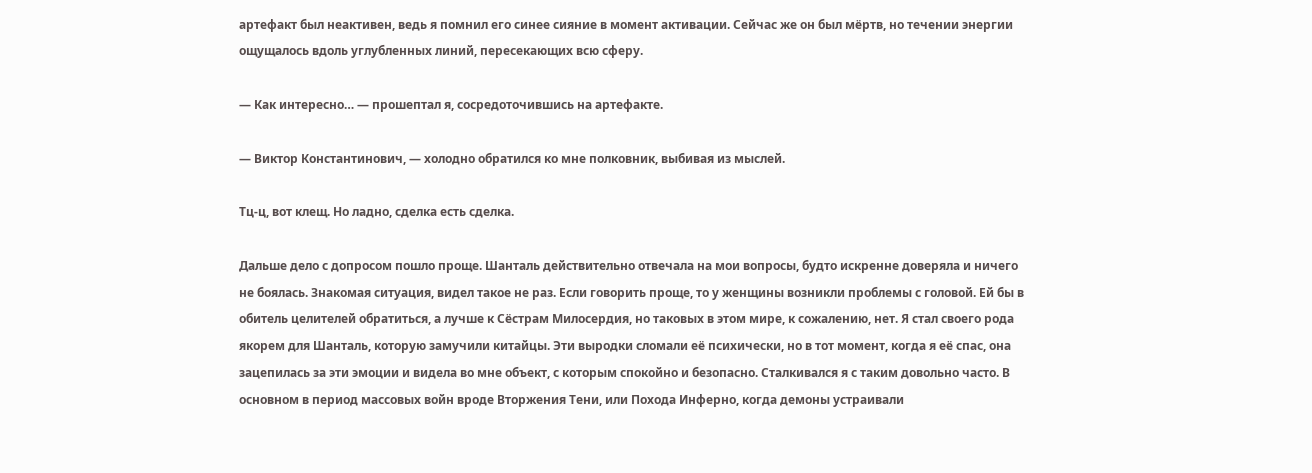артефакт был неактивен, ведь я помнил его синее сияние в момент активации. Сейчас же он был мёртв, но течении энергии ощущалось вдоль углубленных линий, пересекающих всю сферу.

— Как интересно… — прошептал я, сосредоточившись на артефакте.

— Виктор Константинович, — холодно обратился ко мне полковник, выбивая из мыслей.

Тц-ц, вот клещ. Но ладно, сделка есть сделка.

Дальше дело с допросом пошло проще. Шанталь действительно отвечала на мои вопросы, будто искренне доверяла и ничего не боялась. Знакомая ситуация, видел такое не раз. Если говорить проще, то у женщины возникли проблемы с головой. Ей бы в обитель целителей обратиться, а лучше к Сёстрам Милосердия, но таковых в этом мире, к сожалению, нет. Я стал своего рода якорем для Шанталь, которую замучили китайцы. Эти выродки сломали её психически, но в тот момент, когда я её спас, она зацепилась за эти эмоции и видела во мне объект, с которым спокойно и безопасно. Сталкивался я с таким довольно часто. В основном в период массовых войн вроде Вторжения Тени, или Похода Инферно, когда демоны устраивали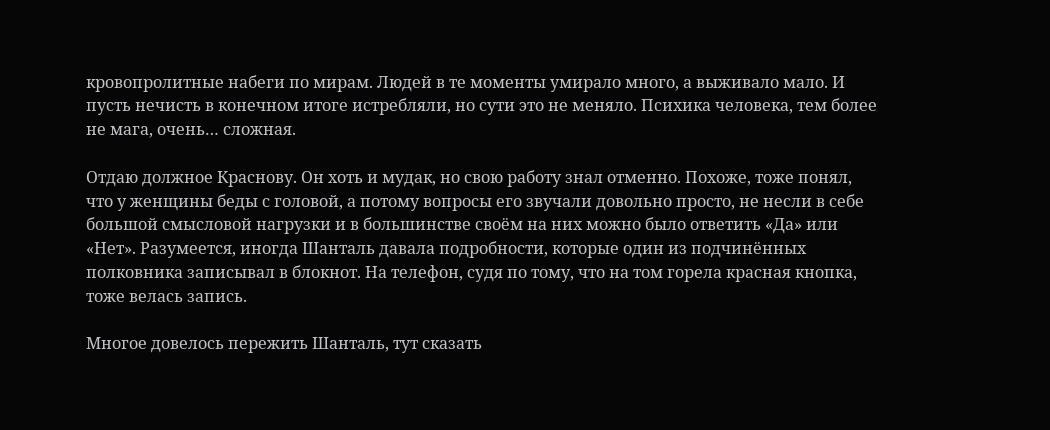кровопролитные набеги по мирам. Людей в те моменты умирало много, а выживало мало. И пусть нечисть в конечном итоге истребляли, но сути это не меняло. Психика человека, тем более не мага, очень… сложная.

Отдаю должное Краснову. Он хоть и мудак, но свою работу знал отменно. Похоже, тоже понял, что у женщины беды с головой, а потому вопросы его звучали довольно просто, не несли в себе большой смысловой нагрузки и в большинстве своём на них можно было ответить «Да» или «Нет». Разумеется, иногда Шанталь давала подробности, которые один из подчинённых полковника записывал в блокнот. На телефон, судя по тому, что на том горела красная кнопка, тоже велась запись.

Многое довелось пережить Шанталь, тут сказать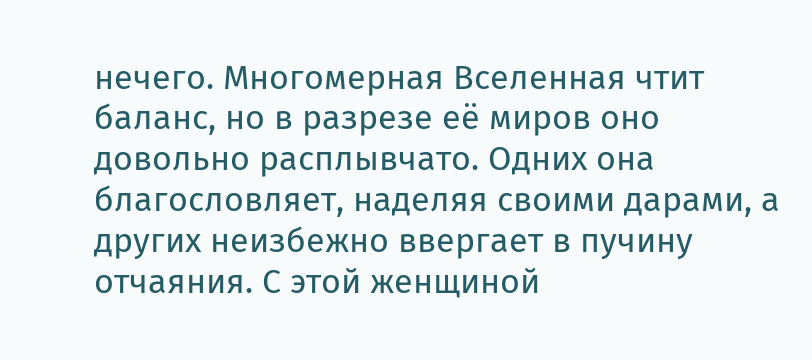нечего. Многомерная Вселенная чтит баланс, но в разрезе её миров оно довольно расплывчато. Одних она благословляет, наделяя своими дарами, а других неизбежно ввергает в пучину отчаяния. С этой женщиной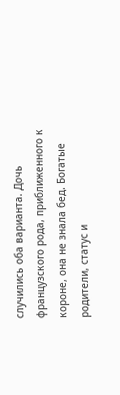случились оба варианта. Дочь французского рода, приближенного к короне, она не знала бед. Богатые родители, статус и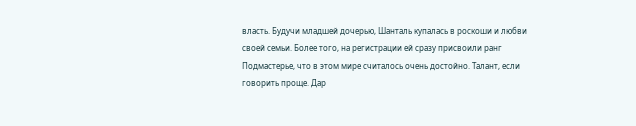власть. Будучи младшей дочерью, Шанталь купалась в роскоши и любви своей семьи. Более того, на регистрации ей сразу присвоили ранг Подмастерье, что в этом мире считалось очень достойно. Талант, если говорить проще. Дар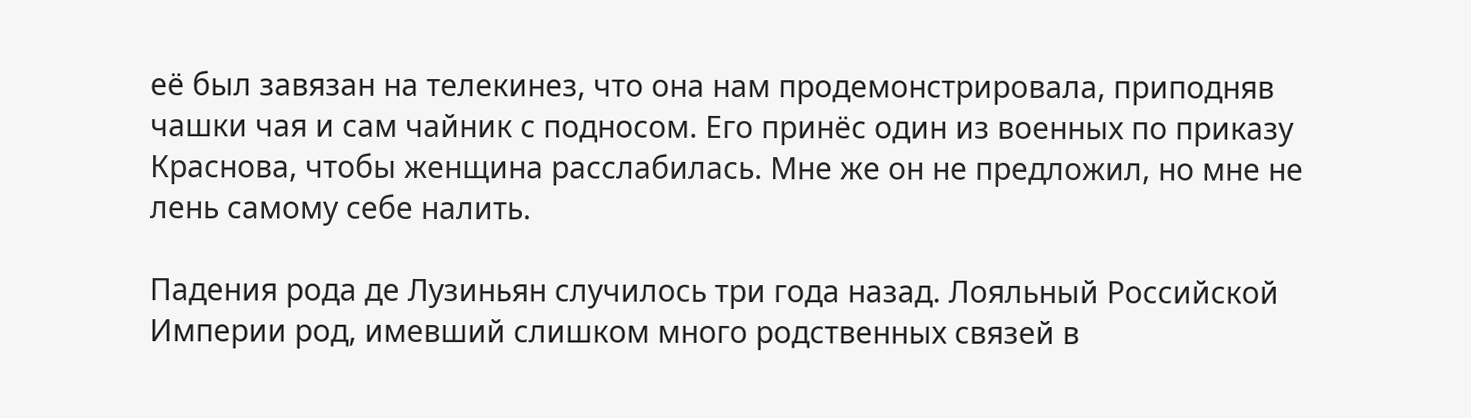её был завязан на телекинез, что она нам продемонстрировала, приподняв чашки чая и сам чайник с подносом. Его принёс один из военных по приказу Краснова, чтобы женщина расслабилась. Мне же он не предложил, но мне не лень самому себе налить.

Падения рода де Лузиньян случилось три года назад. Лояльный Российской Империи род, имевший слишком много родственных связей в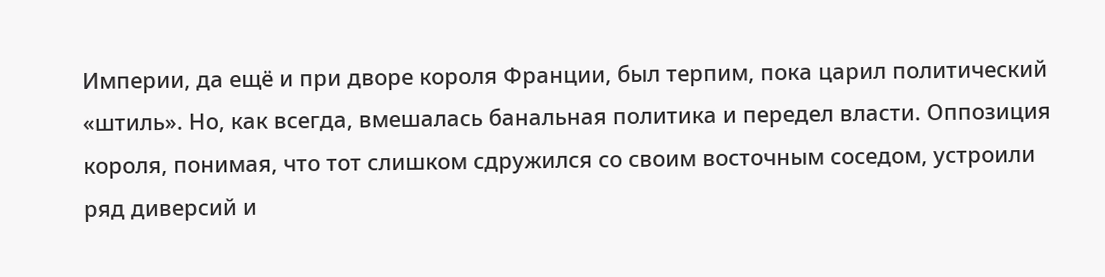Империи, да ещё и при дворе короля Франции, был терпим, пока царил политический «штиль». Но, как всегда, вмешалась банальная политика и передел власти. Оппозиция короля, понимая, что тот слишком сдружился со своим восточным соседом, устроили ряд диверсий и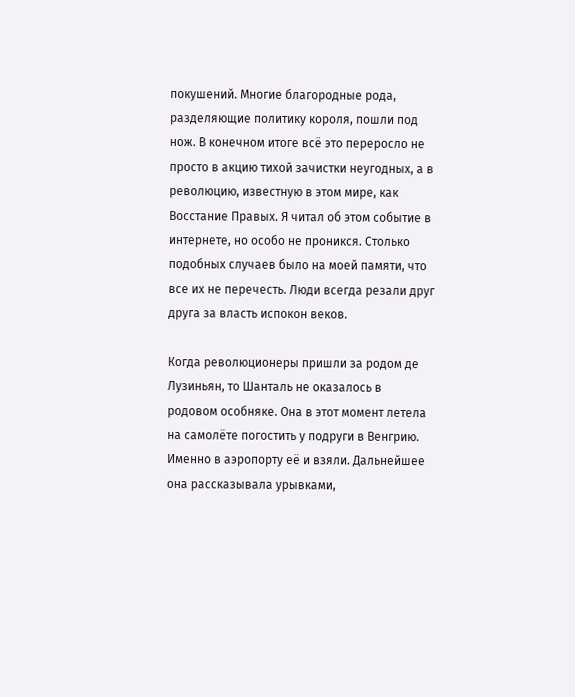покушений. Многие благородные рода, разделяющие политику короля, пошли под нож. В конечном итоге всё это переросло не просто в акцию тихой зачистки неугодных, а в революцию, известную в этом мире, как Восстание Правых. Я читал об этом событие в интернете, но особо не проникся. Столько подобных случаев было на моей памяти, что все их не перечесть. Люди всегда резали друг друга за власть испокон веков.

Когда революционеры пришли за родом де Лузиньян, то Шанталь не оказалось в родовом особняке. Она в этот момент летела на самолёте погостить у подруги в Венгрию. Именно в аэропорту её и взяли. Дальнейшее она рассказывала урывками,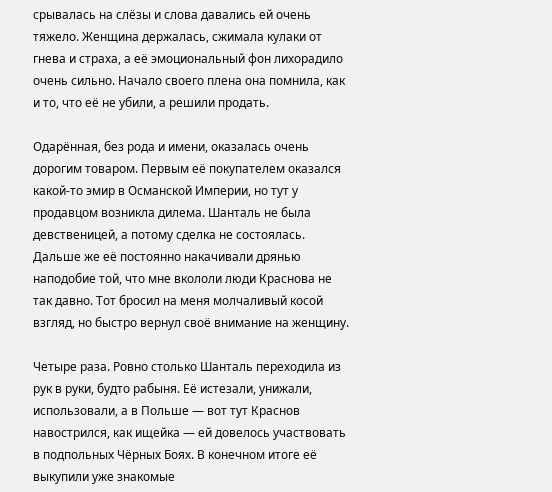срывалась на слёзы и слова давались ей очень тяжело. Женщина держалась, сжимала кулаки от гнева и страха, а её эмоциональный фон лихорадило очень сильно. Начало своего плена она помнила, как и то, что её не убили, а решили продать.

Одарённая, без рода и имени, оказалась очень дорогим товаром. Первым её покупателем оказался какой-то эмир в Османской Империи, но тут у продавцом возникла дилема. Шанталь не была девственицей, а потому сделка не состоялась. Дальше же её постоянно накачивали дрянью наподобие той, что мне вкололи люди Краснова не так давно. Тот бросил на меня молчаливый косой взгляд, но быстро вернул своё внимание на женщину.

Четыре раза. Ровно столько Шанталь переходила из рук в руки, будто рабыня. Её истезали, унижали, использовали, а в Польше — вот тут Краснов навострился, как ищейка — ей довелось участвовать в подпольных Чёрных Боях. В конечном итоге её выкупили уже знакомые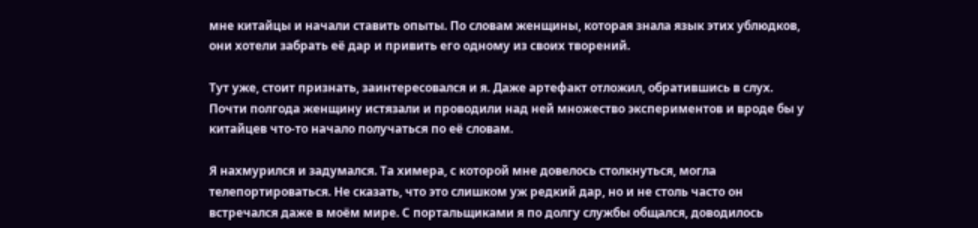мне китайцы и начали ставить опыты. По словам женщины, которая знала язык этих ублюдков, они хотели забрать её дар и привить его одному из своих творений.

Тут уже, стоит признать, заинтересовался и я. Даже артефакт отложил, обратившись в слух. Почти полгода женщину истязали и проводили над ней множество экспериментов и вроде бы у китайцев что-то начало получаться по её словам.

Я нахмурился и задумался. Та химера, с которой мне довелось столкнуться, могла телепортироваться. Не сказать, что это слишком уж редкий дар, но и не столь часто он встречался даже в моём мире. С портальщиками я по долгу службы общался, доводилось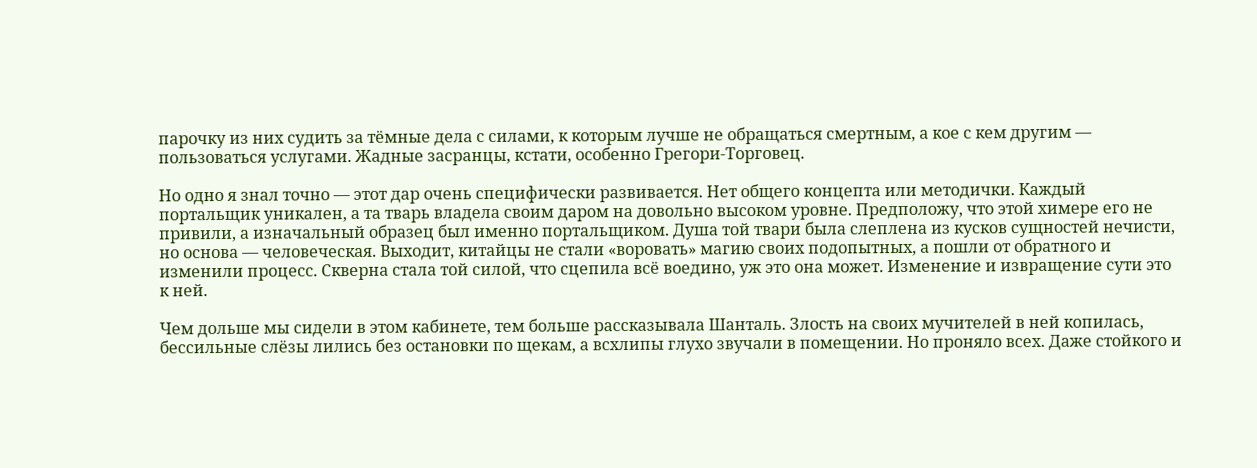парочку из них судить за тёмные дела с силами, к которым лучше не обращаться смертным, а кое с кем другим — пользоваться услугами. Жадные засранцы, кстати, особенно Грегори-Торговец.

Но одно я знал точно — этот дар очень специфически развивается. Нет общего концепта или методички. Каждый портальщик уникален, а та тварь владела своим даром на довольно высоком уровне. Предположу, что этой химере его не привили, а изначальный образец был именно портальщиком. Душа той твари была слеплена из кусков сущностей нечисти, но основа — человеческая. Выходит, китайцы не стали «воровать» магию своих подопытных, а пошли от обратного и изменили процесс. Скверна стала той силой, что сцепила всё воедино, уж это она может. Изменение и извращение сути это к ней.

Чем дольше мы сидели в этом кабинете, тем больше рассказывала Шанталь. Злость на своих мучителей в ней копилась, бессильные слёзы лились без остановки по щекам, а всхлипы глухо звучали в помещении. Но проняло всех. Даже стойкого и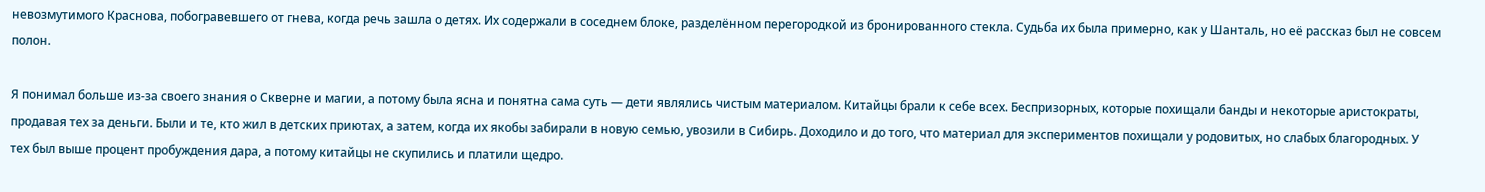невозмутимого Краснова, побогравевшего от гнева, когда речь зашла о детях. Их содержали в соседнем блоке, разделённом перегородкой из бронированного стекла. Судьба их была примерно, как у Шанталь, но её рассказ был не совсем полон.

Я понимал больше из-за своего знания о Скверне и магии, а потому была ясна и понятна сама суть — дети являлись чистым материалом. Китайцы брали к себе всех. Беспризорных, которые похищали банды и некоторые аристократы, продавая тех за деньги. Были и те, кто жил в детских приютах, а затем, когда их якобы забирали в новую семью, увозили в Сибирь. Доходило и до того, что материал для экспериментов похищали у родовитых, но слабых благородных. У тех был выше процент пробуждения дара, а потому китайцы не скупились и платили щедро.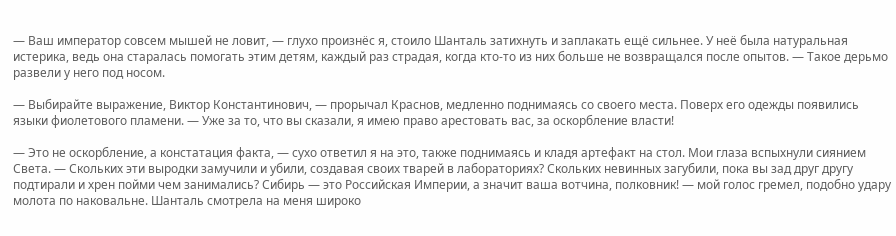— Ваш император совсем мышей не ловит, — глухо произнёс я, стоило Шанталь затихнуть и заплакать ещё сильнее. У неё была натуральная истерика, ведь она старалась помогать этим детям, каждый раз страдая, когда кто-то из них больше не возвращался после опытов. — Такое дерьмо развели у него под носом.

— Выбирайте выражение, Виктор Константинович, — прорычал Краснов, медленно поднимаясь со своего места. Поверх его одежды появились языки фиолетового пламени. — Уже за то, что вы сказали, я имею право арестовать вас, за оскорбление власти!

— Это не оскорбление, а констатация факта, — сухо ответил я на это, также поднимаясь и кладя артефакт на стол. Мои глаза вспыхнули сиянием Света. — Скольких эти выродки замучили и убили, создавая своих тварей в лабораториях? Скольких невинных загубили, пока вы зад друг другу подтирали и хрен пойми чем занимались? Сибирь — это Российская Империи, а значит ваша вотчина, полковник! — мой голос гремел, подобно удару молота по наковальне. Шанталь смотрела на меня широко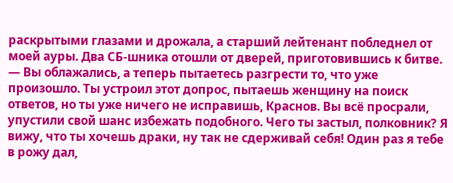раскрытыми глазами и дрожала, а старший лейтенант побледнел от моей ауры. Два СБ-шника отошли от дверей, приготовившись к битве. — Вы облажались, а теперь пытаетесь разгрести то, что уже произошло. Ты устроил этот допрос, пытаешь женщину на поиск ответов, но ты уже ничего не исправишь, Краснов. Вы всё просрали, упустили свой шанс избежать подобного. Чего ты застыл, полковник? Я вижу, что ты хочешь драки, ну так не сдерживай себя! Один раз я тебе в рожу дал,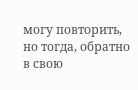могу повторить, но тогда, обратно в свою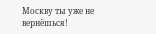Москву ты уже не вернёшься!